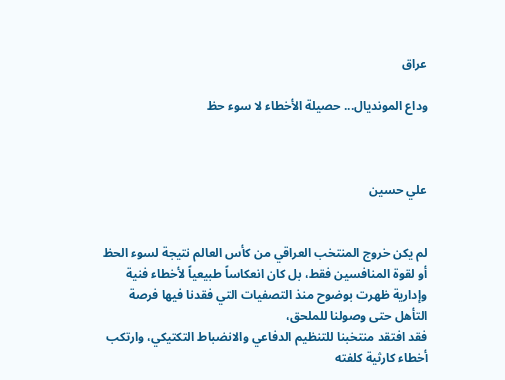عراق

وداع المونديال... حصيلة الأخطاء لا سوء حظ



علي حسين


لم يكن خروج المنتخب العراقي من كأس العالم نتيجة لسوء الحظ أو لقوة المنافسين فقط، بل كان انعكاساً طبيعياً لأخطاء فنية وإدارية ظهرت بوضوح منذ التصفيات التي فقدنا فيها فرصة التأهل حتى وصولنا للملحق،
فقد افتقد منتخبنا للتنظيم الدفاعي والانضباط التكتيكي، وارتكب أخطاء كارثية كلفته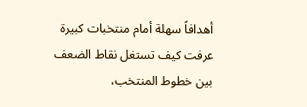أهدافاً سهلة أمام منتخبات كبيرة عرفت كيف تستغل نقاط الضعف بين خطوط المنتخب،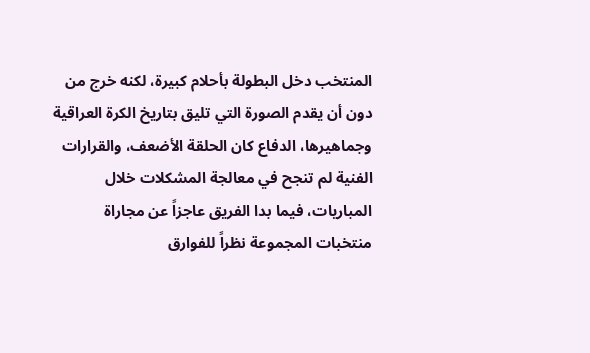المنتخب دخل البطولة بأحلام كبيرة، لكنه خرج من دون أن يقدم الصورة التي تليق بتاريخ الكرة العراقية وجماهيرها، الدفاع كان الحلقة الأضعف، والقرارات الفنية لم تنجح في معالجة المشكلات خلال المباريات، فيما بدا الفريق عاجزاً عن مجاراة منتخبات المجموعة نظراً للفوارق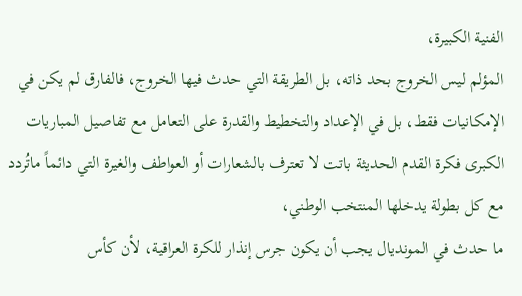الفنية الكبيرة،
المؤلم ليس الخروج بحد ذاته، بل الطريقة التي حدث فيها الخروج، فالفارق لم يكن في الإمكانيات فقط، بل في الإعداد والتخطيط والقدرة على التعامل مع تفاصيل المباريات الكبرى فكرة القدم الحديثة باتت لا تعترف بالشعارات أو العواطف والغيرة التي دائماً ماتُردد مع كل بطولة يدخلها المنتخب الوطني،
ما حدث في المونديال يجب أن يكون جرس إنذار للكرة العراقية، لأن كأس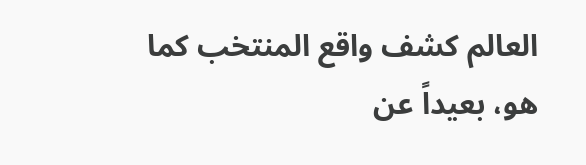العالم كشف واقع المنتخب كما هو، بعيداً عن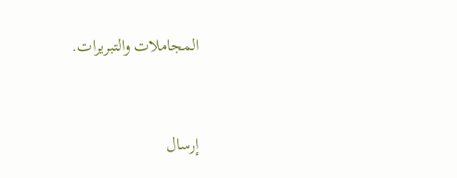المجاملات والتبريرات.


إرسال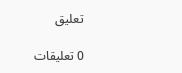تعليق

0 تعليقات